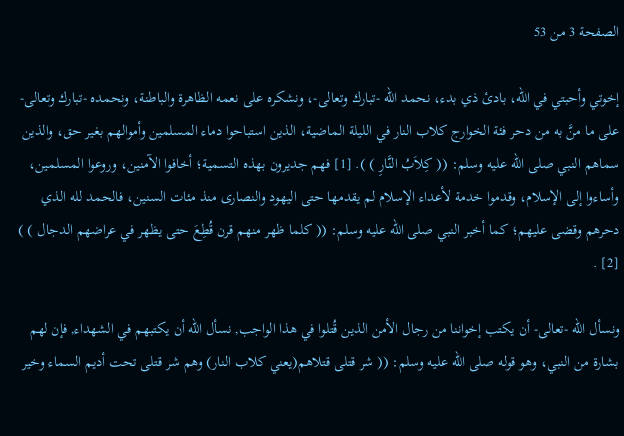الصفحة 3 من 53

إخوتي وأحبتي في الله، بادئ ذي بدء، نحمد الله -تبارك وتعالى-، ونشكره على نعمه الظاهرة والباطنة، ونحمده -تبارك وتعالى- على ما منَّ به من دحر فئة الخوارج كلاب النار في الليلة الماضية، الذين استباحوا دماء المسلمين وأموالهم بغير حق، والذين سماهم النبي صلى الله عليه وسلم: (( كِلاَبُ النَّارِ ) ). [1] فهم جديرون بهذه التسمية؛ أخافوا الآمنين، وروعوا المسلمين، وأساءوا إلى الإسلام، وقدموا خدمة لأعداء الإسلام لم يقدمها حتى اليهود والنصارى منذ مئات السنين، فالحمد لله الذي دحرهم وقضى عليهم؛ كما أخبر النبي صلى الله عليه وسلم: (( كلما ظهر منهم قرن قُطِعَ حتى يظهر في عراضهم الدجال ) ) [2] .

ونسأل الله -تعالى- أن يكتب إخواننا من رجال الأمن الذين قُتلوا في هذا الواجب, نسأل الله أن يكتبهم في الشهداء, فإن لهم بشارة من النبي، وهو قوله صلى الله عليه وسلم: (( شر قتلى قتلاهم(يعني كلاب النار) وهم شر قتلى تحت أديم السماء وخير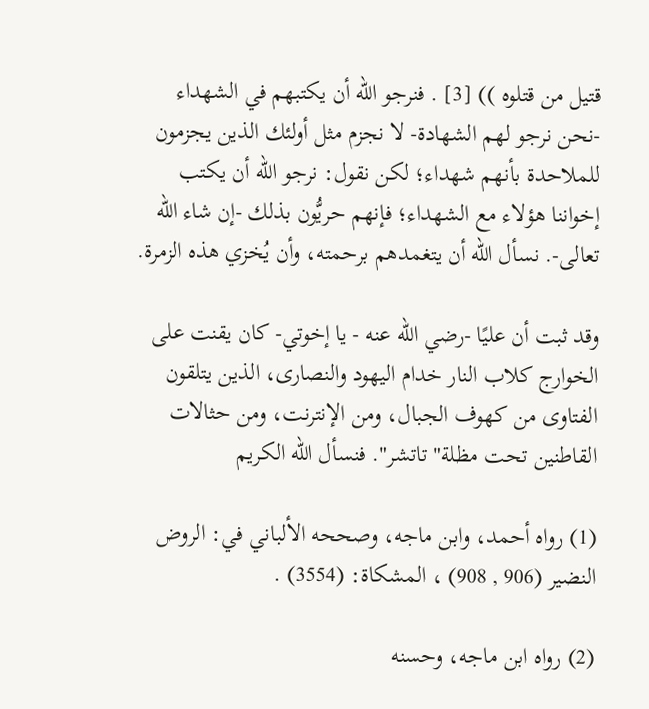قتيل من قتلوه )) [3] . فنرجو الله أن يكتبهم في الشهداء -نحن نرجو لهم الشهادة- لا نجزم مثل أولئك الذين يجزمون للملاحدة بأنهم شهداء؛ لكن نقول: نرجو الله أن يكتب إخواننا هؤلاء مع الشهداء؛ فإنهم حريُّون بذلك -إن شاء الله تعالى-. نسأل الله أن يتغمدهم برحمته، وأن يُخزي هذه الزمرة.

وقد ثبت أن عليًا -رضي الله عنه - يا إخوتي- كان يقنت على الخوارج كلاب النار خدام اليهود والنصارى، الذين يتلقون الفتاوى من كهوف الجبال، ومن الإنترنت، ومن حثالات القاطنين تحت مظلة"تاتشر". فنسأل الله الكريم

(1) رواه أحمد، وابن ماجه، وصححه الألباني في: الروض النضير (906 , 908) ، المشكاة: (3554) .

(2) رواه ابن ماجه، وحسنه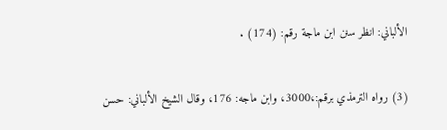الألباني: انظر سنن ابن ماجة رقم: (174) .

(3) رواه الترمذي برقم:،3000، وابن ماجه: 176، وقال الشيخ الألباني: حسن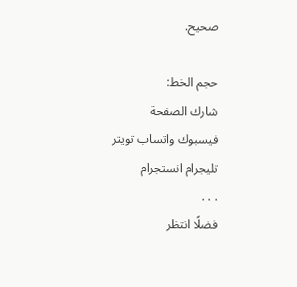صحيح.

حجم الخط:
شارك الصفحة
فيسبوك واتساب تويتر تليجرام انستجرام
. . .
فضلًا انتظر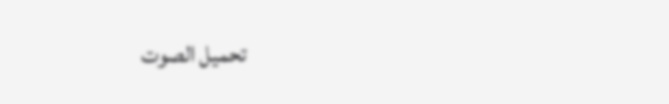تحميل الصوت